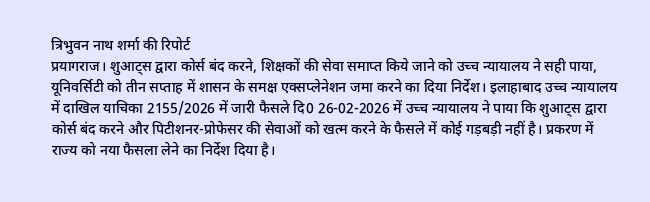त्रिभुवन नाथ शर्मा की रिपोर्ट
प्रयागराज। शुआट्स द्वारा कोर्स बंद करने, शिक्षकों की सेवा समाप्त किये जाने को उच्च न्यायालय ने सही पाया, यूनिवर्सिटी को तीन सप्ताह में शासन के समक्ष एक्सप्लेनेशन जमा करने का दिया निर्देश। इलाहाबाद उच्च न्यायालय में दाखिल याचिका 2155/2026 में जारी फैसले दि0 26-02-2026 में उच्च न्यायालय ने पाया कि शुआट्स द्वारा कोर्स बंद करने और पिटीशनर-प्रोफेसर की सेवाओं को खत्म करने के फैसले में कोई गड़बड़ी नहीं है। प्रकरण में राज्य को नया फैसला लेने का निर्देश दिया है।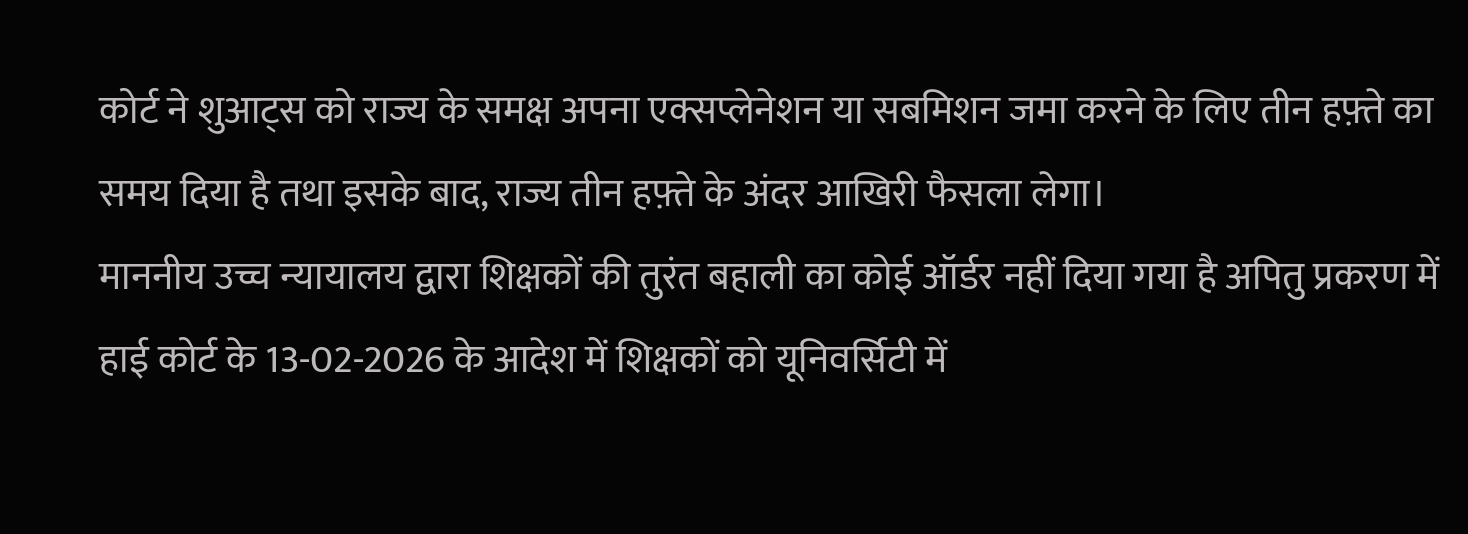कोर्ट ने शुआट्स को राज्य के समक्ष अपना एक्सप्लेनेशन या सबमिशन जमा करने के लिए तीन हफ़्ते का समय दिया है तथा इसके बाद, राज्य तीन हफ़्ते के अंदर आखिरी फैसला लेगा।
माननीय उच्च न्यायालय द्वारा शिक्षकों की तुरंत बहाली का कोई ऑर्डर नहीं दिया गया है अपितु प्रकरण में हाई कोर्ट के 13-02-2026 के आदेश में शिक्षकों को यूनिवर्सिटी में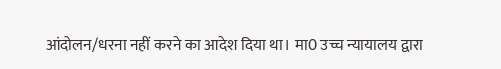आंदोलन/धरना नहीं करने का आदेश दिया था। मा0 उच्च न्यायालय द्वारा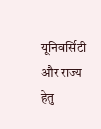यूनिवर्सिटी और राज्य हेतु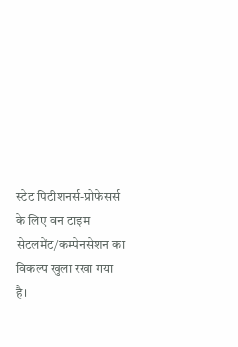स्टेट पिटीशनर्स-प्रोफेसर्स के लिए वन टाइम सेटलमेंट/कम्पेनसेशन का विकल्प खुला रखा गया है।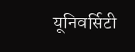यूनिवर्सिटी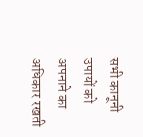सभी कानूनी उपायों को अपनाने का अधिकार रखती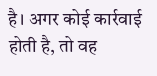है। अगर कोई कार्रवाई होती है, तो वह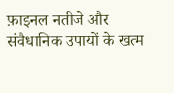फ़ाइनल नतीजे और संवैधानिक उपायों के खत्म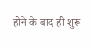होने के बाद ही शुरू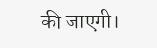की जाएगी।